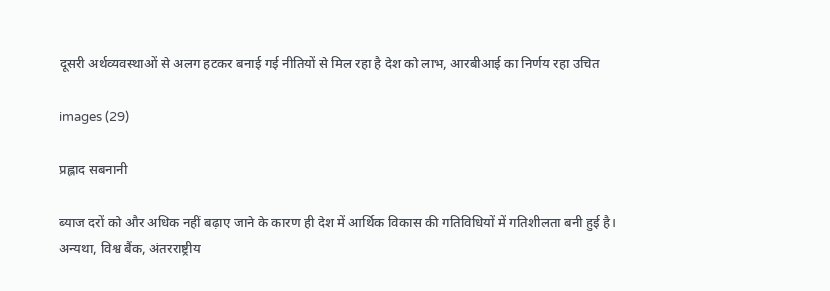दूसरी अर्थव्यवस्थाओं से अलग हटकर बनाई गई नीतियों से मिल रहा है देश को लाभ, आरबीआई का निर्णय रहा उचित

images (29)

प्रह्लाद सबनानी

ब्याज दरों को और अधिक नहीं बढ़ाए जाने के कारण ही देश में आर्थिक विकास की गतिविधियों में गतिशीलता बनी हुई है। अन्यथा, विश्व बैंक, अंतरराष्ट्रीय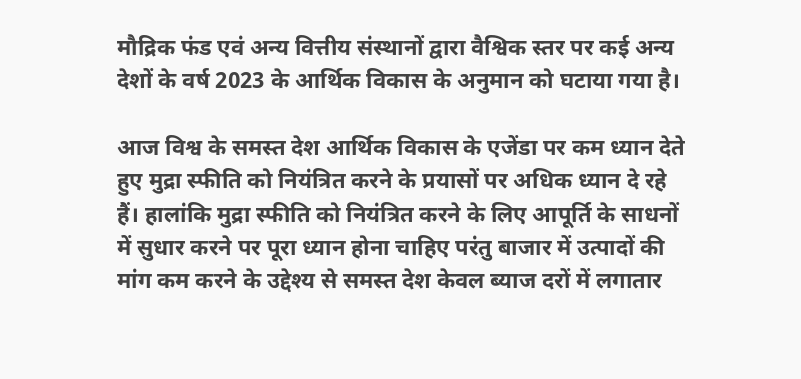मौद्रिक फंड एवं अन्य वित्तीय संस्थानों द्वारा वैश्विक स्तर पर कई अन्य देशों के वर्ष 2023 के आर्थिक विकास के अनुमान को घटाया गया है।

आज विश्व के समस्त देश आर्थिक विकास के एजेंडा पर कम ध्यान देते हुए मुद्रा स्फीति को नियंत्रित करने के प्रयासों पर अधिक ध्यान दे रहे हैं। हालांकि मुद्रा स्फीति को नियंत्रित करने के लिए आपूर्ति के साधनों में सुधार करने पर पूरा ध्यान होना चाहिए परंतु बाजार में उत्पादों की मांग कम करने के उद्देश्य से समस्त देश केवल ब्याज दरों में लगातार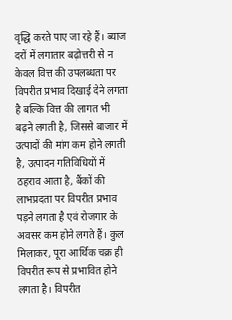वृद्धि करते पाए जा रहे हैं। ब्याज दरों में लगातार बढ़ोत्तरी से न केवल वित्त की उपलब्धता पर विपरीत प्रभाव दिखाई देने लगता है बल्कि वित्त की लागत भी बढ़ने लगती है, जिससे बाजार में उत्पादों की मांग कम होने लगती है, उत्पादन गतिविधियों में ठहराव आता है, बैंकों की लाभप्रदता पर विपरीत प्रभाव पड़ने लगता है एवं रोजगार के अवसर कम होने लगते हैं। कुल मिलाकर, पूरा आर्थिक चक्र ही विपरीत रूप से प्रभावित होने लगता है। विपरीत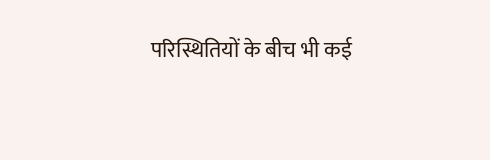परिस्थितियों के बीच भी कई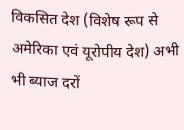विकसित देश (विशेष रूप से अमेरिका एवं यूरोपीय देश) अभी भी ब्याज दरों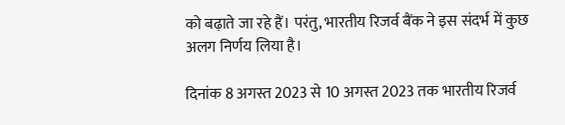को बढ़ाते जा रहे हैं। परंतु, भारतीय रिजर्व बैंक ने इस संदर्भ में कुछ अलग निर्णय लिया है।

दिनांक 8 अगस्त 2023 से 10 अगस्त 2023 तक भारतीय रिजर्व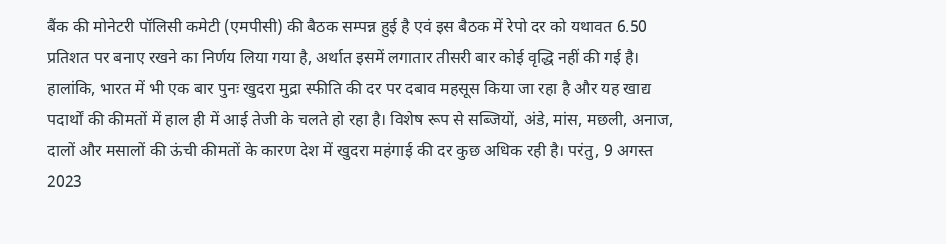बैंक की मोनेटरी पॉलिसी कमेटी (एमपीसी) की बैठक सम्पन्न हुई है एवं इस बैठक में रेपो दर को यथावत 6.50 प्रतिशत पर बनाए रखने का निर्णय लिया गया है, अर्थात इसमें लगातार तीसरी बार कोई वृद्धि नहीं की गई है। हालांकि, भारत में भी एक बार पुनः खुदरा मुद्रा स्फीति की दर पर दबाव महसूस किया जा रहा है और यह खाद्य पदार्थों की कीमतों में हाल ही में आई तेजी के चलते हो रहा है। विशेष रूप से सब्जियों, अंडे, मांस, मछली, अनाज, दालों और मसालों की ऊंची कीमतों के कारण देश में खुदरा महंगाई की दर कुछ अधिक रही है। परंतु, 9 अगस्त 2023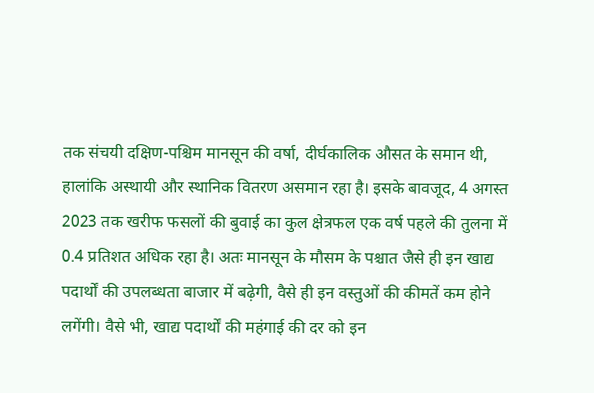तक संचयी दक्षिण-पश्चिम मानसून की वर्षा, दीर्घकालिक औसत के समान थी, हालांकि अस्थायी और स्थानिक वितरण असमान रहा है। इसके बावजूद, 4 अगस्त 2023 तक खरीफ फसलों की बुवाई का कुल क्षेत्रफल एक वर्ष पहले की तुलना में 0.4 प्रतिशत अधिक रहा है। अतः मानसून के मौसम के पश्चात जैसे ही इन खाद्य पदार्थों की उपलब्धता बाजार में बढ़ेगी, वैसे ही इन वस्तुओं की कीमतें कम होने लगेंगी। वैसे भी, खाद्य पदार्थों की महंगाई की दर को इन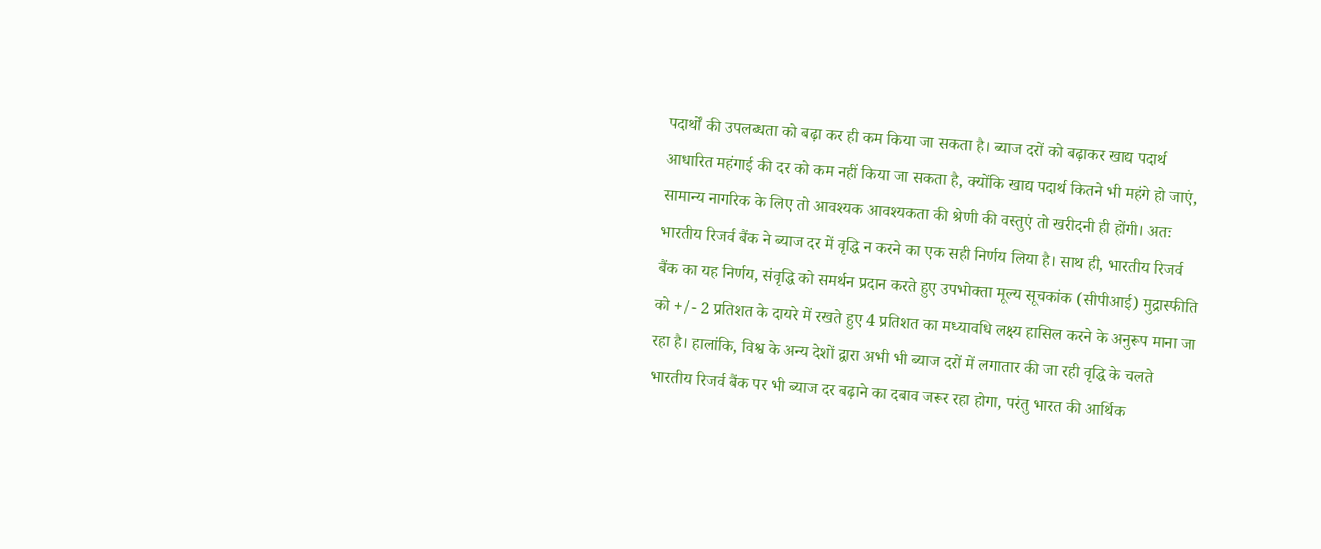पदार्थों की उपलब्धता को बढ़ा कर ही कम किया जा सकता है। ब्याज दरों को बढ़ाकर खाद्य पदार्थ आधारित महंगाई की दर को कम नहीं किया जा सकता है, क्योंकि खाद्य पदार्थ कितने भी महंगे हो जाएं, सामान्य नागरिक के लिए तो आवश्यक आवश्यकता की श्रेणी की वस्तुएं तो खरीदनी ही होंगी। अतः भारतीय रिजर्व बैंक ने ब्याज दर में वृद्धि न करने का एक सही निर्णय लिया है। साथ ही, भारतीय रिजर्व बैंक का यह निर्णय, संवृद्धि को समर्थन प्रदान करते हुए उपभोक्ता मूल्य सूचकांक (सीपीआई) मुद्रास्फीति को +/- 2 प्रतिशत के दायरे में रखते हुए 4 प्रतिशत का मध्यावधि लक्ष्य हासिल करने के अनुरूप माना जा रहा है। हालांकि, विश्व के अन्य देशों द्वारा अभी भी ब्याज दरों में लगातार की जा रही वृद्धि के चलते भारतीय रिजर्व बैंक पर भी ब्याज दर बढ़ाने का दबाव जरूर रहा होगा, परंतु भारत की आर्थिक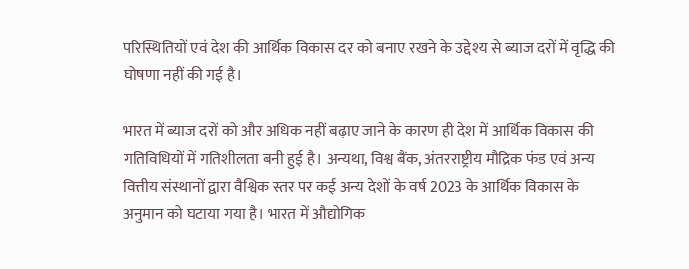परिस्थितियों एवं देश की आर्थिक विकास दर को बनाए रखने के उद्देश्य से ब्याज दरों में वृद्धि की घोषणा नहीं की गई है।

भारत में ब्याज दरों को और अधिक नहीं बढ़ाए जाने के कारण ही देश में आर्थिक विकास की गतिविधियों में गतिशीलता बनी हुई है। अन्यथा, विश्व बैंक, अंतरराष्ट्रीय मौद्रिक फंड एवं अन्य वित्तीय संस्थानों द्वारा वैश्विक स्तर पर कई अन्य देशों के वर्ष 2023 के आर्थिक विकास के अनुमान को घटाया गया है। भारत में औद्योगिक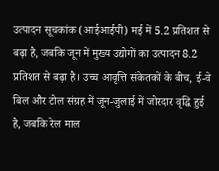उत्पादन सूचकांक (आईआईपी) मई में 5.2 प्रतिशत से बढ़ा है, जबकि जून में मुख्य उद्योगों का उत्पादन 8.2 प्रतिशत से बढ़ा है। उच्च आवृत्ति संकेतकों के बीच, ई-वे बिल और टोल संग्रह में जून-जुलाई में जोरदार वृद्धि हुई है, जबकि रेल माल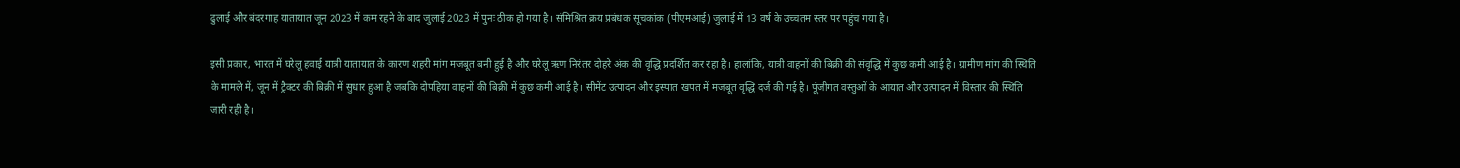ढुलाई और बंदरगाह यातायात जून 2023 में कम रहने के बाद जुलाई 2023 में पुनः ठीक हो गया है। संमिश्रित क्रय प्रबंधक सूचकांक (पीएमआई) जुलाई में 13 वर्ष के उच्चतम स्तर पर पहुंच गया है।

इसी प्रकार, भारत में घरेलू हवाई यात्री यातायात के कारण शहरी मांग मजबूत बनी हुई है और घरेलू ऋण निरंतर दोहरे अंक की वृद्धि प्रदर्शित कर रहा है। हालांकि, यात्री वाहनों की बिक्री की संवृद्धि में कुछ कमी आई है। ग्रामीण मांग की स्थिति के मामले में, जून में ट्रैक्टर की बिक्री में सुधार हुआ है जबकि दोपहिया वाहनों की बिक्री में कुछ कमी आई है। सीमेंट उत्पादन और इस्पात खपत में मजबूत वृद्धि दर्ज की गई है। पूंजीगत वस्तुओं के आयात और उत्पादन में विस्तार की स्थिति जारी रही है।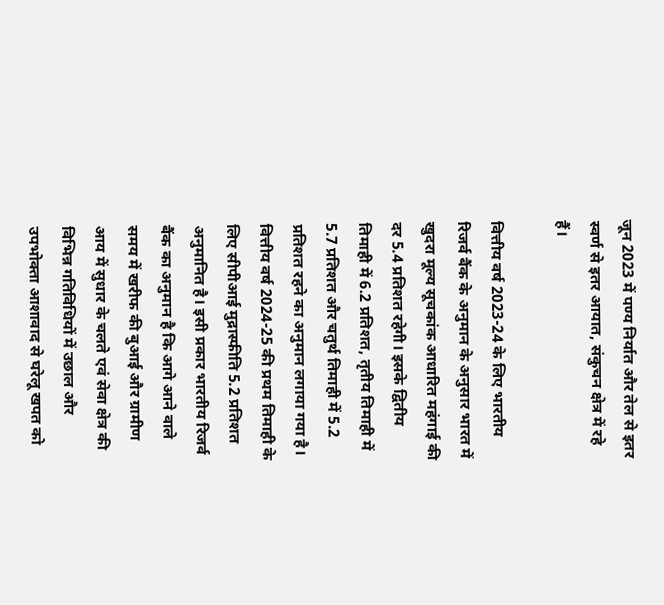जून 2023 में पण्य निर्यात और तेल से इतर स्वर्ण से इतर आयात, संकुचन क्षेत्र में रहे हैं।

वित्तीय वर्ष 2023-24 के लिए भारतीय रिजर्व बैंक के अनुमान के अनुसार भारत में खुदरा मूल्य सूचकांक आधारित महंगाई की दर 5.4 प्रतिशत रहेगी। इसके द्वितीय तिमाही में 6.2 प्रतिशत, तृतीय तिमाही में 5.7 प्रतिशत और चतुर्थ तिमाही में 5.2 प्रतिशत रहने का अनुमान लगाया गया है। वित्तीय वर्ष 2024-25 की प्रथम तिमाही के लिए सीपीआई मुद्रास्फीति 5.2 प्रतिशत अनुमानित है। इसी प्रकार भारतीय रिजर्व बैंक का अनुमान है कि आगे आने वाले समय में खरीफ की बुआई और ग्रामीण आय में सुधार के चलते एवं सेवा क्षेत्र की विभिन्न गतिविधियों में उछाल और उपभोक्ता आशावाद से घरेलू खपत को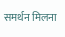समर्थन मिलना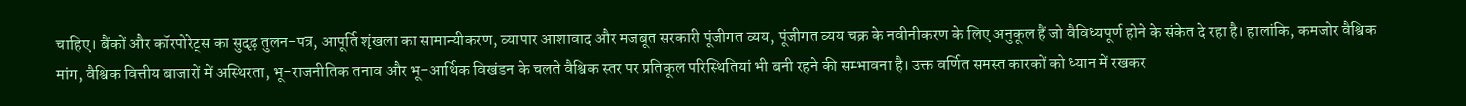चाहिए। बैंकों और कॉरपोरेट्स का सुदृढ़ तुलन-पत्र, आपूर्ति शृंखला का सामान्यीकरण, व्यापार आशावाद और मजबूत सरकारी पूंजीगत व्यय, पूंजीगत व्यय चक्र के नवीनीकरण के लिए अनुकूल हैं जो वैविध्यपूर्ण होने के संकेत दे रहा है। हालांकि, कमजोर वैश्विक मांग, वैश्विक वित्तीय बाजारों में अस्थिरता, भू-राजनीतिक तनाव और भू-आर्थिक विखंडन के चलते वैश्विक स्तर पर प्रतिकूल परिस्थितियां भी बनी रहने की सम्भावना है। उक्त वर्णित समस्त कारकों को ध्यान में रखकर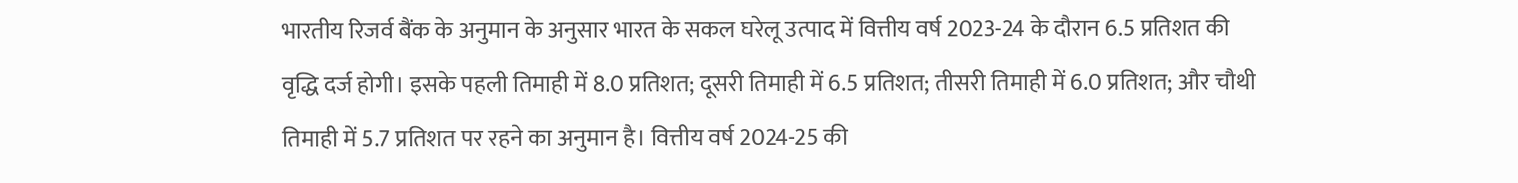भारतीय रिजर्व बैंक के अनुमान के अनुसार भारत के सकल घरेलू उत्पाद में वित्तीय वर्ष 2023-24 के दौरान 6.5 प्रतिशत की वृद्धि दर्ज होगी। इसके पहली तिमाही में 8.0 प्रतिशत; दूसरी तिमाही में 6.5 प्रतिशत; तीसरी तिमाही में 6.0 प्रतिशत; और चौथी तिमाही में 5.7 प्रतिशत पर रहने का अनुमान है। वित्तीय वर्ष 2024-25 की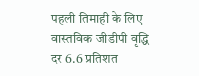पहली तिमाही के लिए वास्तविक जीडीपी वृद्धि दर 6.6 प्रतिशत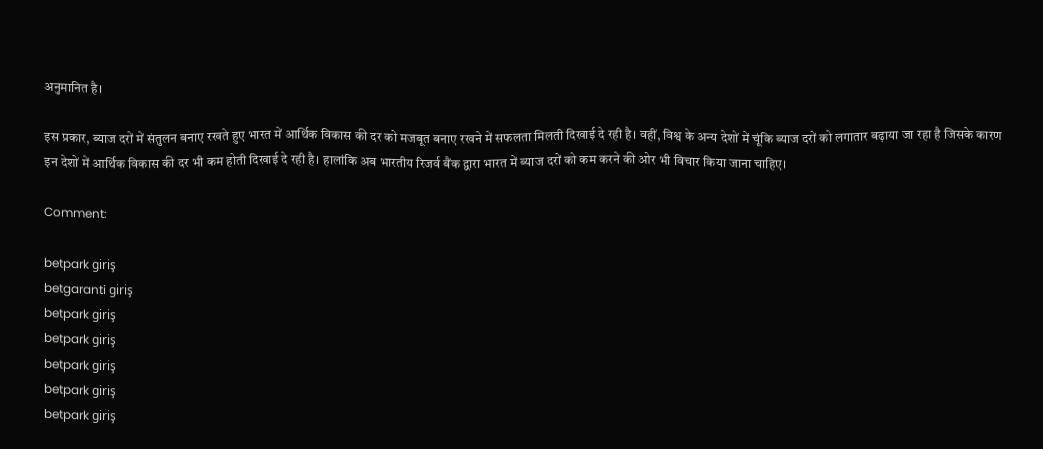अनुमानित है।

इस प्रकार, ब्याज दरों में संतुलन बनाए रखते हुए भारत में आर्थिक विकास की दर को मजबूत बनाए रखने में सफलता मिलती दिखाई दे रही है। वहीं, विश्व के अन्य देशों में चूंकि ब्याज दरों को लगातार बढ़ाया जा रहा है जिसके कारण इन देशों में आर्थिक विकास की दर भी कम होती दिखाई दे रही है। हालांकि अब भारतीय रिजर्व बैंक द्वारा भारत में ब्याज दरों को कम करने की ओर भी विचार किया जाना चाहिए।

Comment:

betpark giriş
betgaranti giriş
betpark giriş
betpark giriş
betpark giriş
betpark giriş
betpark giriş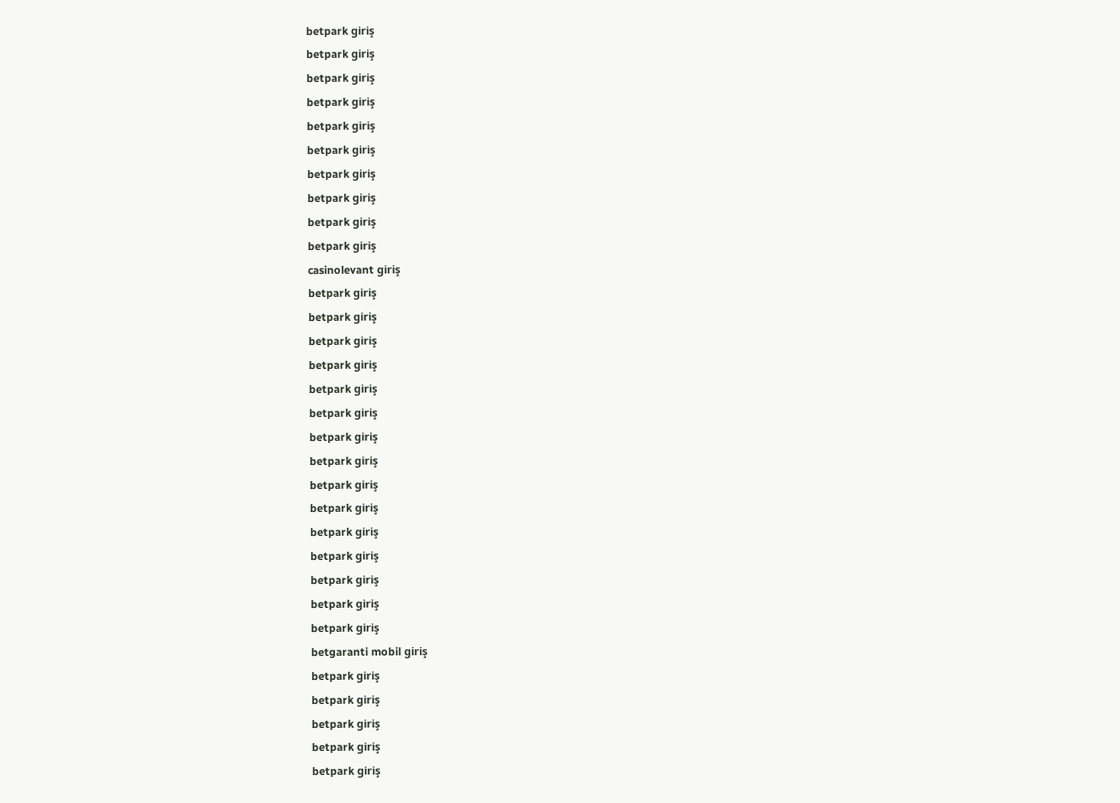betpark giriş
betpark giriş
betpark giriş
betpark giriş
betpark giriş
betpark giriş
betpark giriş
betpark giriş
betpark giriş
betpark giriş
casinolevant giriş
betpark giriş
betpark giriş
betpark giriş
betpark giriş
betpark giriş
betpark giriş
betpark giriş
betpark giriş
betpark giriş
betpark giriş
betpark giriş
betpark giriş
betpark giriş
betpark giriş
betpark giriş
betgaranti mobil giriş
betpark giriş
betpark giriş
betpark giriş
betpark giriş
betpark giriş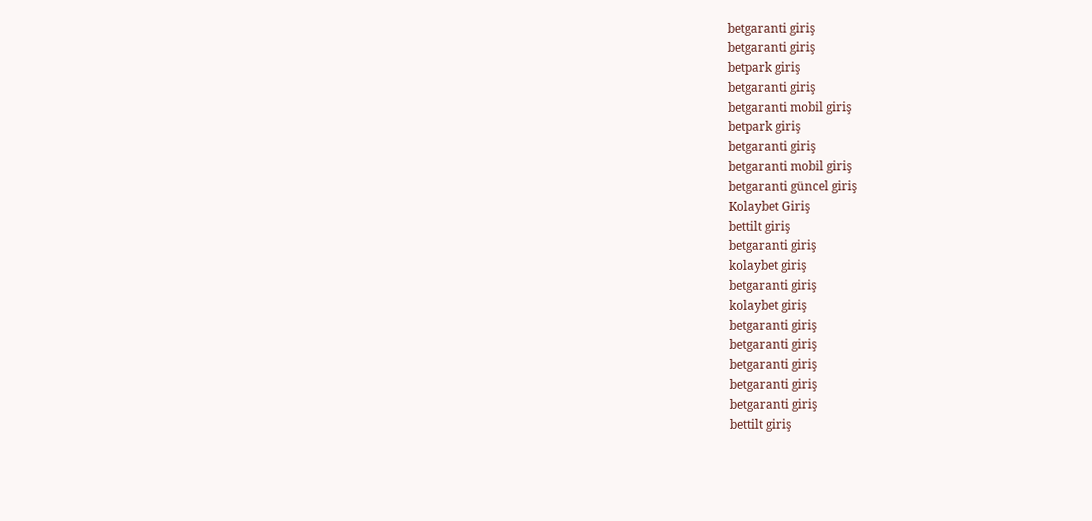betgaranti giriş
betgaranti giriş
betpark giriş
betgaranti giriş
betgaranti mobil giriş
betpark giriş
betgaranti giriş
betgaranti mobil giriş
betgaranti güncel giriş
Kolaybet Giriş
bettilt giriş
betgaranti giriş
kolaybet giriş
betgaranti giriş
kolaybet giriş
betgaranti giriş
betgaranti giriş
betgaranti giriş
betgaranti giriş
betgaranti giriş
bettilt giriş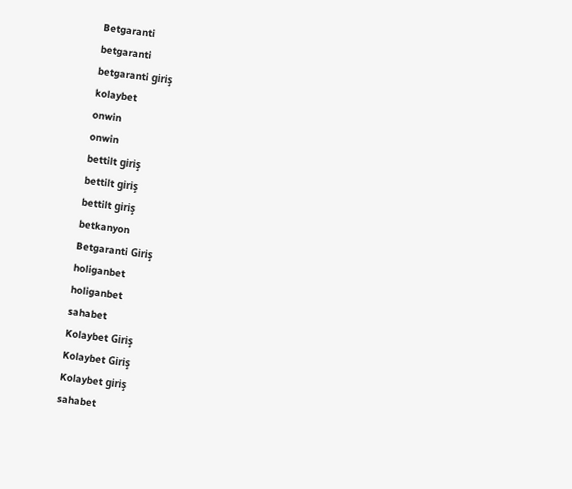Betgaranti
betgaranti
betgaranti giriş
kolaybet
onwin
onwin
bettilt giriş
bettilt giriş
bettilt giriş
betkanyon
Betgaranti Giriş
holiganbet
holiganbet
sahabet
Kolaybet Giriş
Kolaybet Giriş
Kolaybet giriş
sahabet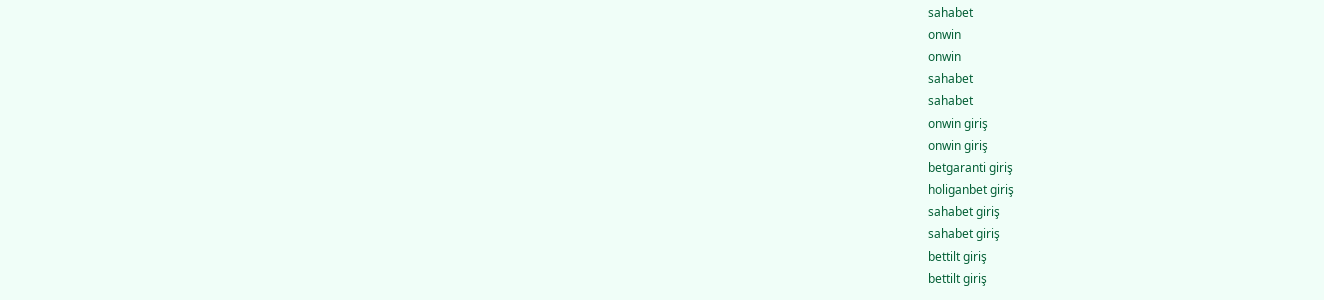sahabet
onwin
onwin
sahabet
sahabet
onwin giriş
onwin giriş
betgaranti giriş
holiganbet giriş
sahabet giriş
sahabet giriş
bettilt giriş
bettilt giriş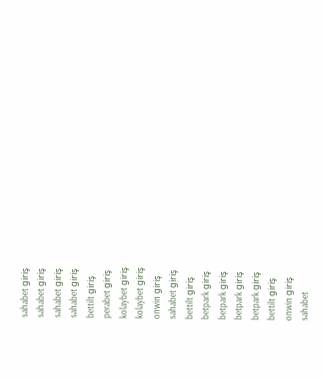sahabet giriş
sahabet giriş
sahabet giriş
sahabet giriş
bettilt giriş
perabet giriş
kolaybet giriş
kolaybet giriş
onwin giriş
sahabet giriş
bettilt giriş
betpark giriş
betpark giriş
betpark giriş
betpark giriş
bettilt giriş
onwin giriş
sahabet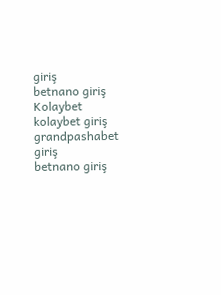giriş
betnano giriş
Kolaybet
kolaybet giriş
grandpashabet giriş
betnano giriş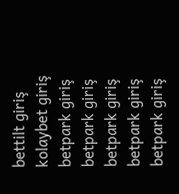bettilt giriş
kolaybet giriş
betpark giriş
betpark giriş
betpark giriş
betpark giriş
betpark giriş